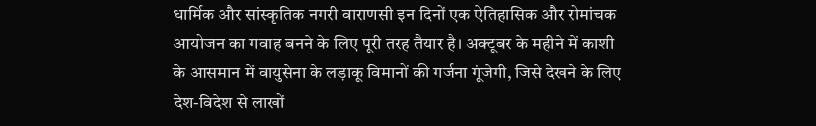धार्मिक और सांस्कृतिक नगरी वाराणसी इन दिनों एक ऐतिहासिक और रोमांचक आयोजन का गवाह बनने के लिए पूरी तरह तैयार है। अक्टूबर के महीने में काशी के आसमान में वायुसेना के लड़ाकू विमानों की गर्जना गूंजेगी, जिसे देखने के लिए देश-विदेश से लाखों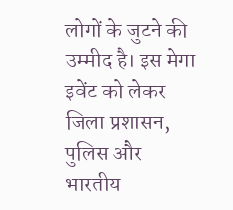लोगों के जुटने की उम्मीद है। इस मेगा इवेंट को लेकर जिला प्रशासन, पुलिस और भारतीय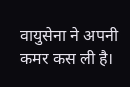वायुसेना ने अपनी कमर कस ली है।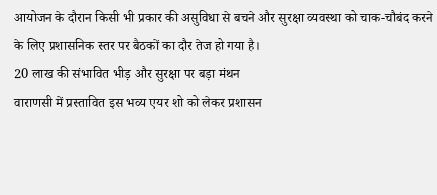आयोजन के दौरान किसी भी प्रकार की असुविधा से बचने और सुरक्षा व्यवस्था को चाक-चौबंद करने के लिए प्रशासनिक स्तर पर बैठकों का दौर तेज हो गया है।
20 लाख की संभावित भीड़ और सुरक्षा पर बड़ा मंथन
वाराणसी में प्रस्तावित इस भव्य एयर शो को लेकर प्रशासन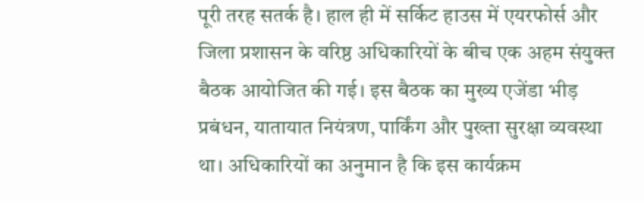पूरी तरह सतर्क है। हाल ही में सर्किट हाउस में एयरफोर्स और जिला प्रशासन के वरिष्ठ अधिकारियों के बीच एक अहम संयुक्त बैठक आयोजित की गई। इस बैठक का मुख्य एजेंडा भीड़ प्रबंधन, यातायात नियंत्रण, पार्किंग और पुख्ता सुरक्षा व्यवस्था था। अधिकारियों का अनुमान है कि इस कार्यक्रम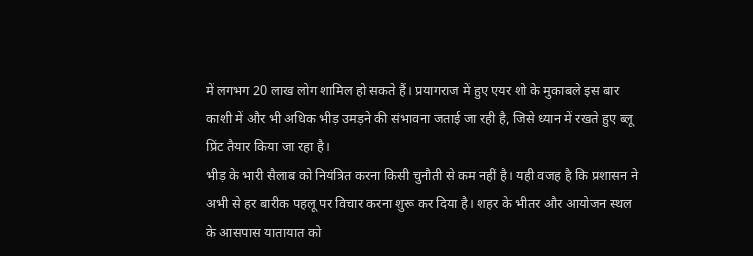में लगभग 20 लाख लोग शामिल हो सकते हैं। प्रयागराज में हुए एयर शो के मुकाबले इस बार काशी में और भी अधिक भीड़ उमड़ने की संभावना जताई जा रही है, जिसे ध्यान में रखते हुए ब्लू प्रिंट तैयार किया जा रहा है।
भीड़ के भारी सैलाब को नियंत्रित करना किसी चुनौती से कम नहीं है। यही वजह है कि प्रशासन ने अभी से हर बारीक पहलू पर विचार करना शुरू कर दिया है। शहर के भीतर और आयोजन स्थल के आसपास यातायात को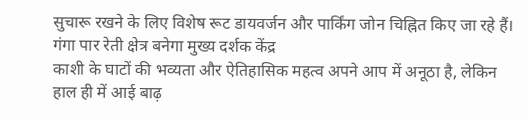सुचारू रखने के लिए विशेष रूट डायवर्जन और पार्किंग जोन चिह्नित किए जा रहे हैं।
गंगा पार रेती क्षेत्र बनेगा मुख्य दर्शक केंद्र
काशी के घाटों की भव्यता और ऐतिहासिक महत्व अपने आप में अनूठा है, लेकिन हाल ही में आई बाढ़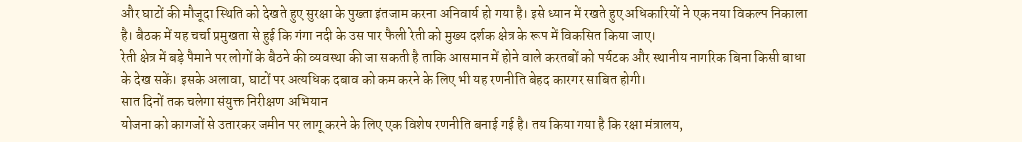और घाटों की मौजूदा स्थिति को देखते हुए सुरक्षा के पुख्ता इंतजाम करना अनिवार्य हो गया है। इसे ध्यान में रखते हुए अधिकारियों ने एक नया विकल्प निकाला है। बैठक में यह चर्चा प्रमुखता से हुई कि गंगा नदी के उस पार फैली रेती को मुख्य दर्शक क्षेत्र के रूप में विकसित किया जाए।
रेती क्षेत्र में बड़े पैमाने पर लोगों के बैठने की व्यवस्था की जा सकती है ताकि आसमान में होने वाले करतबों को पर्यटक और स्थानीय नागरिक बिना किसी बाधा के देख सकें। इसके अलावा, घाटों पर अत्यधिक दबाव को कम करने के लिए भी यह रणनीति बेहद कारगर साबित होगी।
सात दिनों तक चलेगा संयुक्त निरीक्षण अभियान
योजना को कागजों से उतारकर जमीन पर लागू करने के लिए एक विशेष रणनीति बनाई गई है। तय किया गया है कि रक्षा मंत्रालय,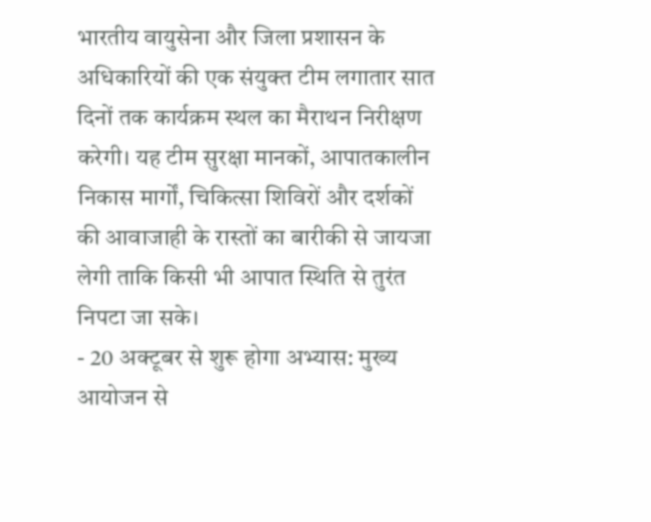भारतीय वायुसेना और जिला प्रशासन के अधिकारियों की एक संयुक्त टीम लगातार सात दिनों तक कार्यक्रम स्थल का मैराथन निरीक्षण करेगी। यह टीम सुरक्षा मानकों, आपातकालीन निकास मार्गों, चिकित्सा शिविरों और दर्शकों की आवाजाही के रास्तों का बारीकी से जायजा लेगी ताकि किसी भी आपात स्थिति से तुरंत निपटा जा सके।
- 20 अक्टूबर से शुरू होगा अभ्यास: मुख्य आयोजन से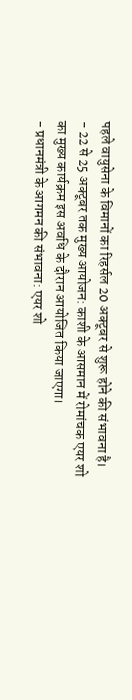पहले वायुसेना के विमानों का रिहर्सल 20 अक्टूबर से शुरू होने की संभावना है।
- 22 से 25 अक्टूबर तक मुख्य आयोजन: काशी के आसमान में रोमांचक एयर शो का मुख्य कार्यक्रम इस अवधि के दौरान आयोजित किया जाएगा।
- प्रधानमंत्री के आगमन की संभावना: एयर शो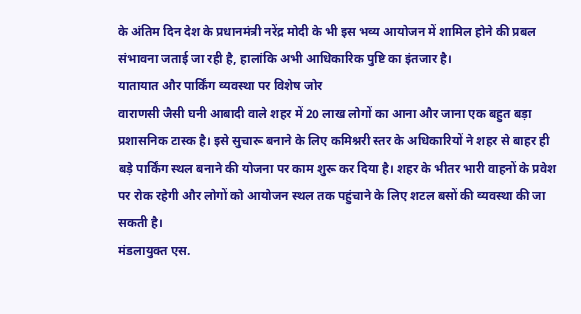के अंतिम दिन देश के प्रधानमंत्री नरेंद्र मोदी के भी इस भव्य आयोजन में शामिल होने की प्रबल संभावना जताई जा रही है, हालांकि अभी आधिकारिक पुष्टि का इंतजार है।
यातायात और पार्किंग व्यवस्था पर विशेष जोर
वाराणसी जैसी घनी आबादी वाले शहर में 20 लाख लोगों का आना और जाना एक बहुत बड़ा प्रशासनिक टास्क है। इसे सुचारू बनाने के लिए कमिश्नरी स्तर के अधिकारियों ने शहर से बाहर ही बड़े पार्किंग स्थल बनाने की योजना पर काम शुरू कर दिया है। शहर के भीतर भारी वाहनों के प्रवेश पर रोक रहेगी और लोगों को आयोजन स्थल तक पहुंचाने के लिए शटल बसों की व्यवस्था की जा सकती है।
मंडलायुक्त एस.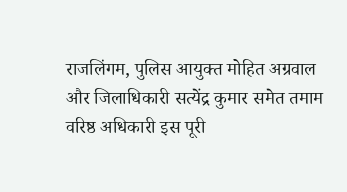राजलिंगम, पुलिस आयुक्त मोहित अग्रवाल और जिलाधिकारी सत्येंद्र कुमार समेत तमाम वरिष्ठ अधिकारी इस पूरी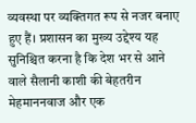व्यवस्था पर व्यक्तिगत रूप से नजर बनाए हुए हैं। प्रशासन का मुख्य उद्देश्य यह सुनिश्चित करना है कि देश भर से आने वाले सैलानी काशी की बेहतरीन मेहमाननवाज और एक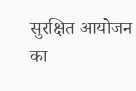सुरक्षित आयोजन का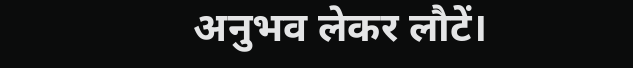अनुभव लेकर लौटें।